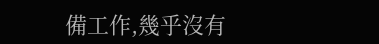備工作,幾乎沒有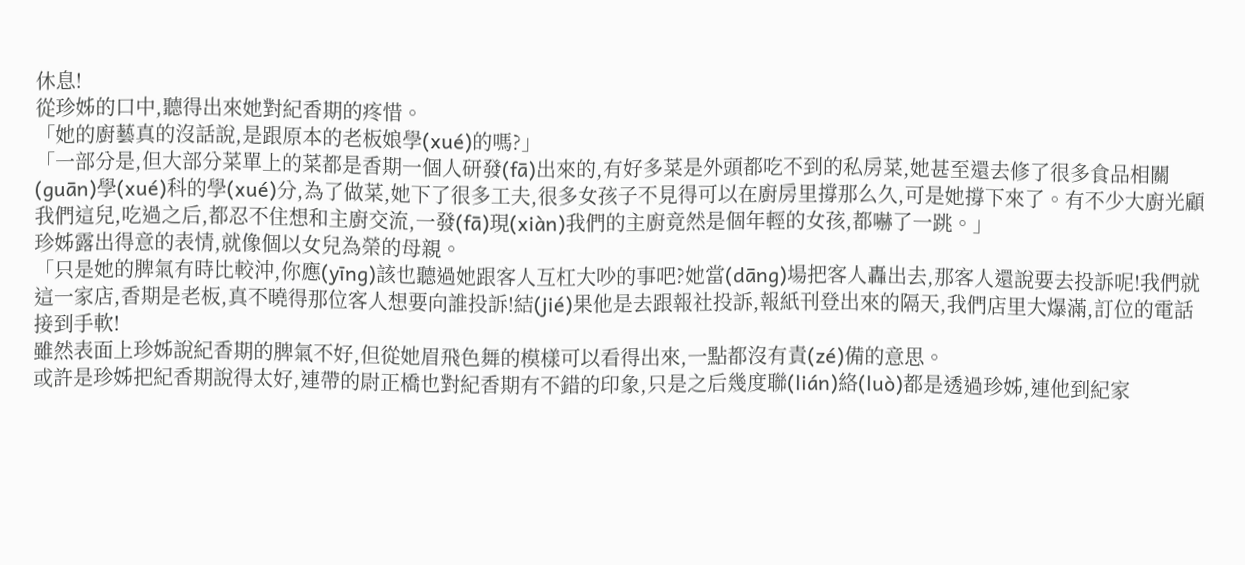休息!
從珍姊的口中,聽得出來她對紀香期的疼惜。
「她的廚藝真的沒話說,是跟原本的老板娘學(xué)的嗎?」
「一部分是,但大部分菜單上的菜都是香期一個人研發(fā)出來的,有好多菜是外頭都吃不到的私房菜,她甚至還去修了很多食品相關(guān)學(xué)科的學(xué)分,為了做菜,她下了很多工夫,很多女孩子不見得可以在廚房里撐那么久,可是她撐下來了。有不少大廚光顧我們這兒,吃過之后,都忍不住想和主廚交流,一發(fā)現(xiàn)我們的主廚竟然是個年輕的女孩,都嚇了一跳。」
珍姊露出得意的表情,就像個以女兒為榮的母親。
「只是她的脾氣有時比較沖,你應(yīng)該也聽過她跟客人互杠大吵的事吧?她當(dāng)場把客人轟出去,那客人還說要去投訴呢!我們就這一家店,香期是老板,真不曉得那位客人想要向誰投訴!結(jié)果他是去跟報社投訴,報紙刊登出來的隔天,我們店里大爆滿,訂位的電話接到手軟!
雖然表面上珍姊說紀香期的脾氣不好,但從她眉飛色舞的模樣可以看得出來,一點都沒有責(zé)備的意思。
或許是珍姊把紀香期說得太好,連帶的尉正橋也對紀香期有不錯的印象,只是之后幾度聯(lián)絡(luò)都是透過珍姊,連他到紀家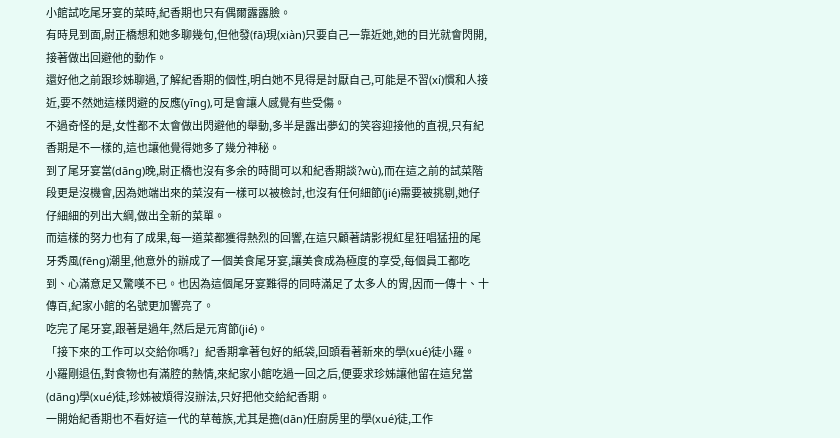小館試吃尾牙宴的菜時,紀香期也只有偶爾露露臉。
有時見到面,尉正橋想和她多聊幾句,但他發(fā)現(xiàn)只要自己一靠近她,她的目光就會閃開,接著做出回避他的動作。
還好他之前跟珍姊聊過,了解紀香期的個性,明白她不見得是討厭自己,可能是不習(xí)慣和人接近,要不然她這樣閃避的反應(yīng),可是會讓人感覺有些受傷。
不過奇怪的是,女性都不太會做出閃避他的舉動,多半是露出夢幻的笑容迎接他的直視,只有紀香期是不一樣的,這也讓他覺得她多了幾分神秘。
到了尾牙宴當(dāng)晚,尉正橋也沒有多余的時間可以和紀香期談?wù),而在這之前的試菜階段更是沒機會,因為她端出來的菜沒有一樣可以被檢討,也沒有任何細節(jié)需要被挑剔,她仔仔細細的列出大綱,做出全新的菜單。
而這樣的努力也有了成果,每一道菜都獲得熱烈的回響,在這只顧著請影視紅星狂唱猛扭的尾牙秀風(fēng)潮里,他意外的辦成了一個美食尾牙宴,讓美食成為極度的享受,每個員工都吃到、心滿意足又驚嘆不已。也因為這個尾牙宴難得的同時滿足了太多人的胃,因而一傳十、十傳百,紀家小館的名號更加響亮了。
吃完了尾牙宴,跟著是過年,然后是元宵節(jié)。
「接下來的工作可以交給你嗎?」紀香期拿著包好的紙袋,回頭看著新來的學(xué)徒小羅。
小羅剛退伍,對食物也有滿腔的熱情,來紀家小館吃過一回之后,便要求珍姊讓他留在這兒當(dāng)學(xué)徒,珍姊被煩得沒辦法,只好把他交給紀香期。
一開始紀香期也不看好這一代的草莓族,尤其是擔(dān)任廚房里的學(xué)徒,工作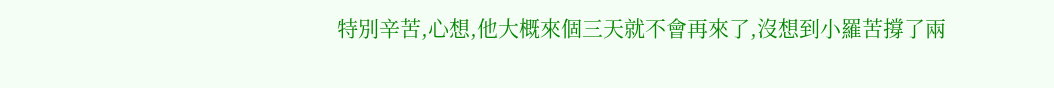特別辛苦,心想,他大概來個三天就不會再來了,沒想到小羅苦撐了兩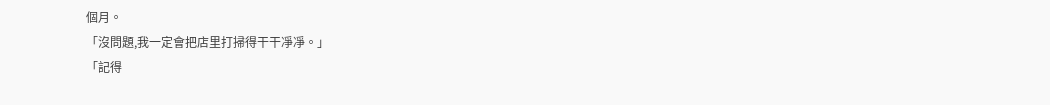個月。
「沒問題,我一定會把店里打掃得干干凈凈。」
「記得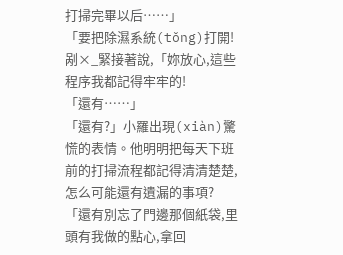打掃完畢以后……」
「要把除濕系統(tǒng)打開!剐×_緊接著說,「妳放心,這些程序我都記得牢牢的!
「還有……」
「還有?」小羅出現(xiàn)驚慌的表情。他明明把每天下班前的打掃流程都記得清清楚楚,怎么可能還有遺漏的事項?
「還有別忘了門邊那個紙袋,里頭有我做的點心,拿回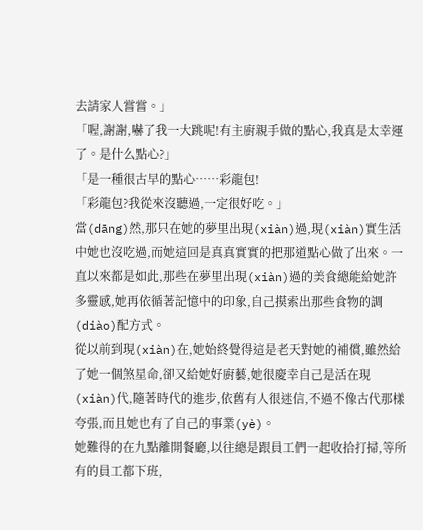去請家人嘗嘗。」
「喔,謝謝,嚇了我一大跳呢!有主廚親手做的點心,我真是太幸運了。是什么點心?」
「是一種很古早的點心……彩龍包!
「彩龍包?我從來沒聽過,一定很好吃。」
當(dāng)然,那只在她的夢里出現(xiàn)過,現(xiàn)實生活中她也沒吃過,而她這回是真真實實的把那道點心做了出來。一直以來都是如此,那些在夢里出現(xiàn)過的美食總能給她許多靈感,她再依循著記憶中的印象,自己摸索出那些食物的調(diào)配方式。
從以前到現(xiàn)在,她始終覺得這是老天對她的補償,雖然給了她一個煞星命,卻又給她好廚藝,她很慶幸自己是活在現(xiàn)代,隨著時代的進步,依舊有人很迷信,不過不像古代那樣夸張,而且她也有了自己的事業(yè)。
她難得的在九點離開餐廳,以往總是跟員工們一起收拾打掃,等所有的員工都下班,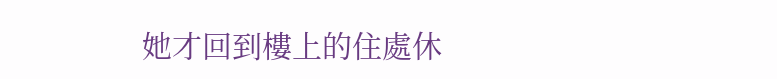她才回到樓上的住處休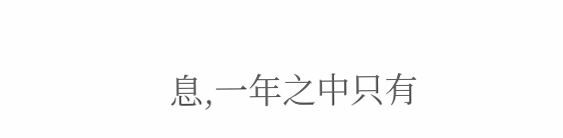息,一年之中只有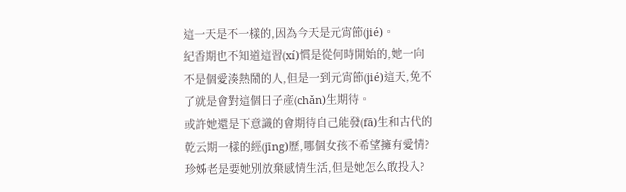這一天是不一樣的,因為今天是元宵節(jié)。
紀香期也不知道這習(xí)慣是從何時開始的,她一向不是個愛湊熱鬧的人,但是一到元宵節(jié)這天,免不了就是會對這個日子產(chǎn)生期待。
或許她還是下意識的會期待自己能發(fā)生和古代的乾云期一樣的經(jīng)歷,哪個女孩不希望擁有愛情?珍姊老是要她別放棄感情生活,但是她怎么敢投入?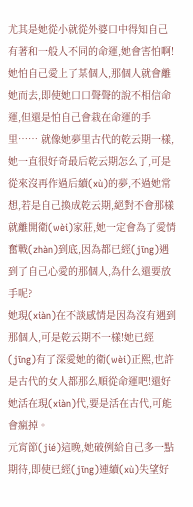尤其是她從小就從外婆口中得知自己有著和一般人不同的命運,她會害怕啊!她怕自己愛上了某個人,那個人就會離她而去,即使她口口聲聲的說不相信命運,但還是怕自己會栽在命運的手里…… 就像她夢里古代的乾云期一樣,她一直很好奇最后乾云期怎么了,可是從來沒再作過后續(xù)的夢,不過她常想,若是自己換成乾云期,絕對不會那樣就離開衛(wèi)家莊,她一定會為了愛情奮戰(zhàn)到底,因為都已經(jīng)遇到了自己心愛的那個人,為什么還要放手呢?
她現(xiàn)在不談感情是因為沒有遇到那個人,可是乾云期不一樣!她已經(jīng)有了深愛她的衛(wèi)正熙,也許是古代的女人都那么順從命運吧!還好她活在現(xiàn)代,要是活在古代,可能會瘋掉。
元宵節(jié)這晚,她破例給自己多一點期待,即使已經(jīng)連續(xù)失望好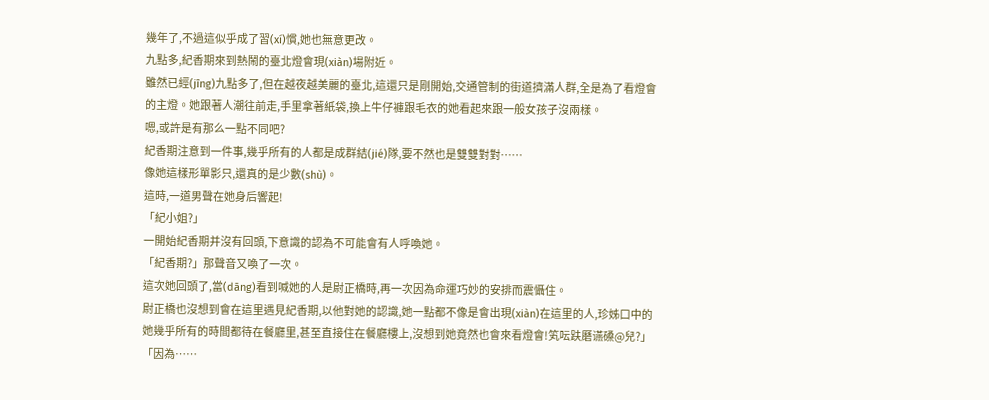幾年了,不過這似乎成了習(xí)慣,她也無意更改。
九點多,紀香期來到熱鬧的臺北燈會現(xiàn)場附近。
雖然已經(jīng)九點多了,但在越夜越美麗的臺北,這還只是剛開始,交通管制的街道擠滿人群,全是為了看燈會的主燈。她跟著人潮往前走,手里拿著紙袋,換上牛仔褲跟毛衣的她看起來跟一般女孩子沒兩樣。
嗯,或許是有那么一點不同吧?
紀香期注意到一件事,幾乎所有的人都是成群結(jié)隊,要不然也是雙雙對對……
像她這樣形單影只,還真的是少數(shù)。
這時,一道男聲在她身后響起!
「紀小姐?」
一開始紀香期并沒有回頭,下意識的認為不可能會有人呼喚她。
「紀香期?」那聲音又喚了一次。
這次她回頭了,當(dāng)看到喊她的人是尉正橋時,再一次因為命運巧妙的安排而震懾住。
尉正橋也沒想到會在這里遇見紀香期,以他對她的認識,她一點都不像是會出現(xiàn)在這里的人,珍姊口中的她幾乎所有的時間都待在餐廳里,甚至直接住在餐廳樓上,沒想到她竟然也會來看燈會!笂呍趺磿䜩磉@兒?」
「因為……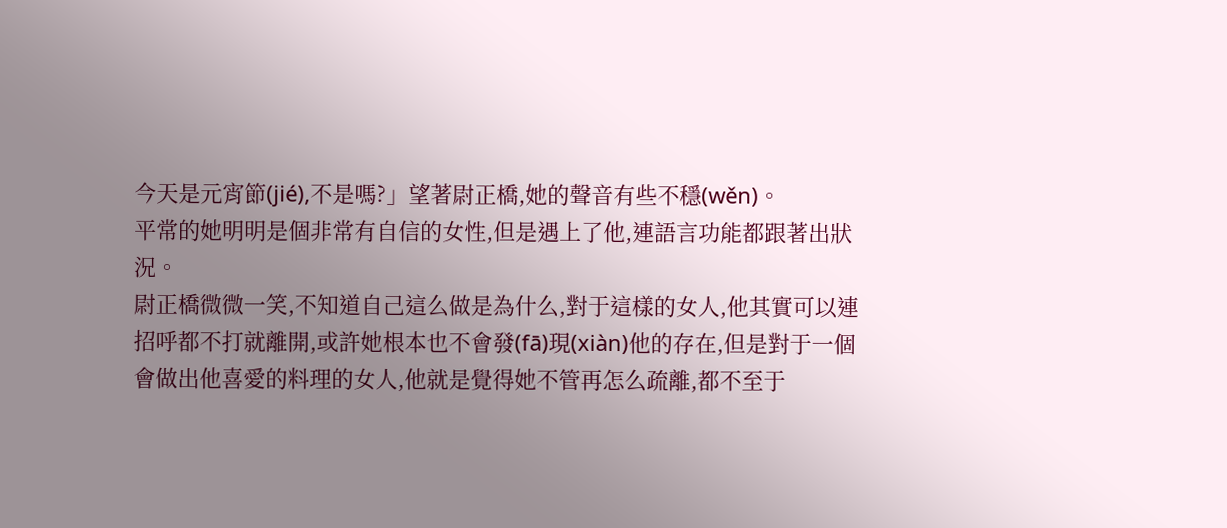今天是元宵節(jié),不是嗎?」望著尉正橋,她的聲音有些不穩(wěn)。
平常的她明明是個非常有自信的女性,但是遇上了他,連語言功能都跟著出狀況。
尉正橋微微一笑,不知道自己這么做是為什么,對于這樣的女人,他其實可以連招呼都不打就離開,或許她根本也不會發(fā)現(xiàn)他的存在,但是對于一個會做出他喜愛的料理的女人,他就是覺得她不管再怎么疏離,都不至于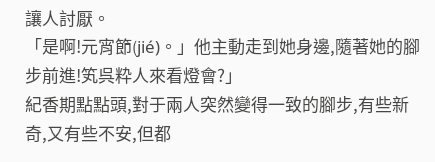讓人討厭。
「是啊!元宵節(jié)。」他主動走到她身邊,隨著她的腳步前進!笂呉粋人來看燈會?」
紀香期點點頭,對于兩人突然變得一致的腳步,有些新奇,又有些不安,但都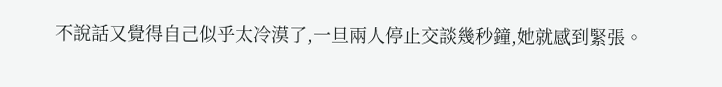不說話又覺得自己似乎太冷漠了,一旦兩人停止交談幾秒鐘,她就感到緊張。